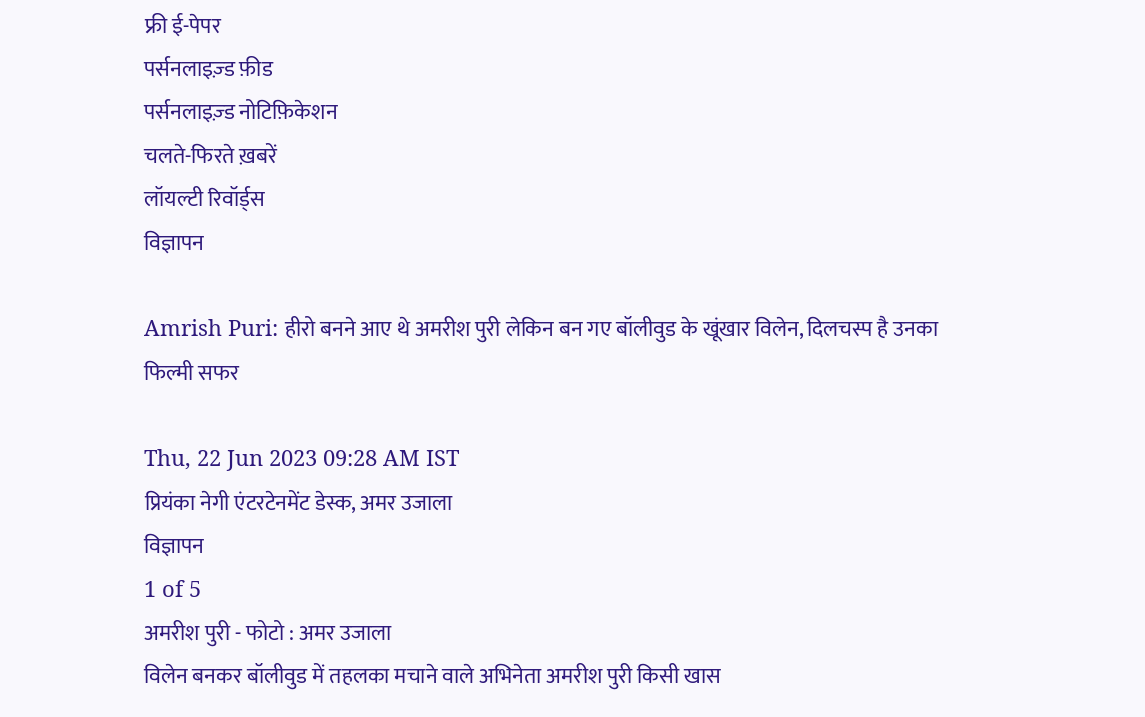फ्री ई-पेपर
पर्सनलाइज़्ड फ़ीड
पर्सनलाइज़्ड नोटिफ़िकेशन
चलते-फिरते ख़बरें
लॉयल्टी रिवॉर्ड्स
विज्ञापन

Amrish Puri: हीरो बनने आए थे अमरीश पुरी लेकिन बन गए बॉलीवुड के खूंखार विलेन, दिलचस्प है उनका फिल्मी सफर

Thu, 22 Jun 2023 09:28 AM IST
प्रियंका नेगी एंटरटेनमेंट डेस्क, अमर उजाला
विज्ञापन
1 of 5
अमरीश पुरी - फोटो : अमर उजाला
विलेन बनकर बॉलीवुड में तहलका मचाने वाले अभिनेता अमरीश पुरी किसी खास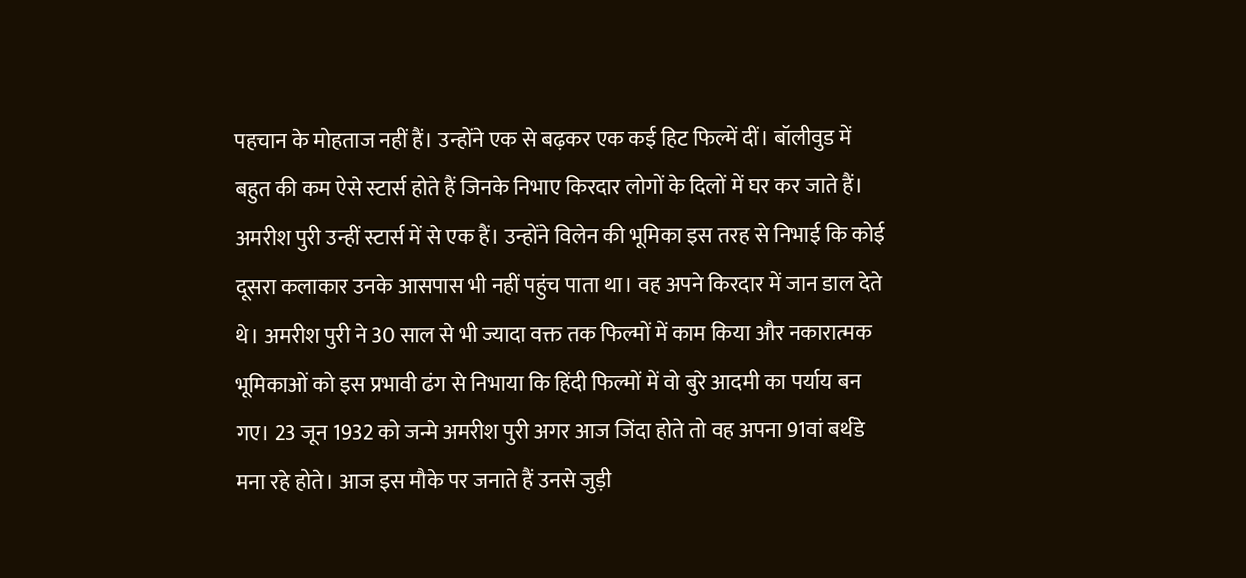पहचान के मोहताज नहीं हैं। उन्होंने एक से बढ़कर एक कई हिट फिल्में दीं। बॉलीवुड में बहुत की कम ऐसे स्टार्स होते हैं जिनके निभाए किरदार लोगों के दिलों में घर कर जाते हैं। अमरीश पुरी उन्हीं स्टार्स में से एक हैं। उन्होंने विलेन की भूमिका इस तरह से निभाई कि कोई दूसरा कलाकार उनके आसपास भी नहीं पहुंच पाता था। वह अपने किरदार में जान डाल देते थे। अमरीश पुरी ने 30 साल से भी ज्यादा वक्त तक फिल्मों में काम किया और नकारात्मक भूमिकाओं को इस प्रभावी ढंग से निभाया कि हिंदी फिल्मों में वो बुरे आदमी का पर्याय बन गए। 23 जून 1932 को जन्मे अमरीश पुरी अगर आज जिंदा होते तो वह अपना 91वां बर्थडे मना रहे होते। आज इस मौके पर जनाते हैं उनसे जुड़ी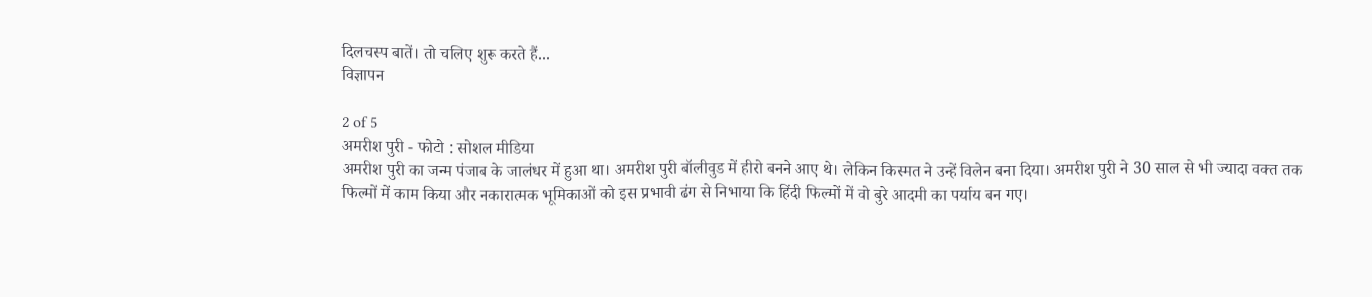दिलचस्प बातें। तो चलिए शुरू करते हैं...
विज्ञापन

2 of 5
अमरीश पुरी - फोटो : सोशल मीडिया
अमरीश पुरी का जन्म पंजाब के जालंधर में हुआ था। अमरीश पुरी बॉलीवुड में हीरो बनने आए थे। लेकिन किस्मत ने उन्हें विलेन बना दिया। अमरीश पुरी ने 30 साल से भी ज्यादा वक्त तक फिल्मों में काम किया और नकारात्मक भूमिकाओं को इस प्रभावी ढंग से निभाया कि हिंदी फिल्मों में वो बुरे आदमी का पर्याय बन गए।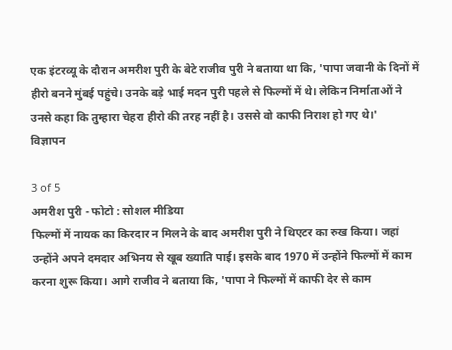एक इंटरव्यू के दौरान अमरीश पुरी के बेटे राजीव पुरी ने बताया था कि, 'पापा जवानी के दिनों में हीरो बनने मुंबई पहुंचे। उनके बड़े भाई मदन पुरी पहले से फिल्मों में थे। लेकिन निर्माताओं ने उनसे कहा कि तुम्हारा चेहरा हीरो की तरह नहीं है। उससे वो काफी निराश हो गए थे।'
विज्ञापन

3 of 5
अमरीश पुरी - फोटो : सोशल मीडिया
फिल्मों में नायक का किरदार न मिलने के बाद अमरीश पुरी ने थिएटर का रुख किया। जहां उन्होंने अपने दमदार अभिनय से खूब ख्याति पाई। इसके बाद 1970 में उन्होंने फिल्मों में काम करना शुरू किया। आगे राजीव ने बताया कि, 'पापा ने फिल्मों में काफी देर से काम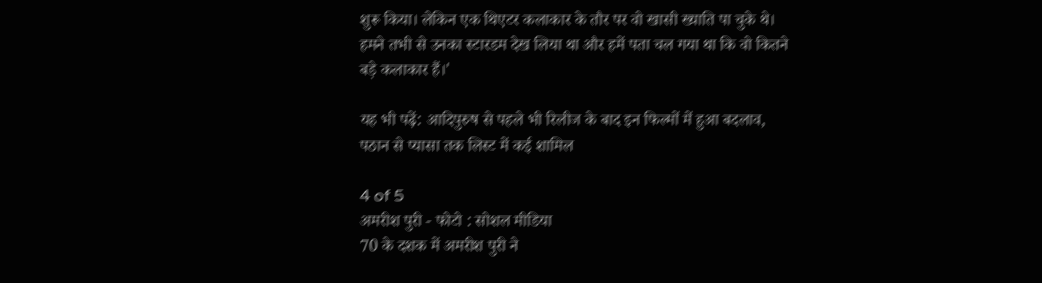शुरू किया। लेकिन एक थिएटर कलाकार के तौर पर वो खासी ख्याति पा चुके थे। हमने तभी से उनका स्टारडम देख लिया था और हमें पता चल गया था कि वो कितने बड़े कलाकार हैं।'

यह भी पढ़ें: आदिपुरुष से पहले भी रिलीज के बाद इन फिल्मों में हुआ बदलाव, पठान से प्यासा तक लिस्ट में कई शामिल

4 of 5
अमरीश पुरी - फोटो : सोशल मीडिया
70 के दशक में अमरीश पुरी ने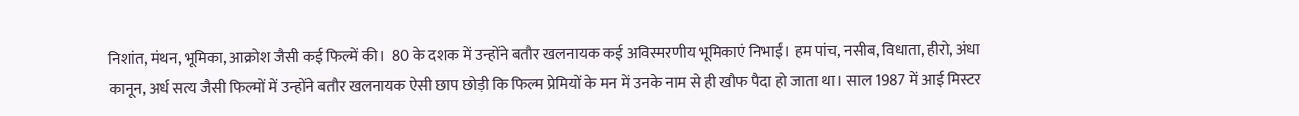निशांत, मंथन, भूमिका, आक्रोश जैसी कई फिल्में की।  80 के दशक में उन्होंने बतौर खलनायक कई अविस्मरणीय भूमिकाएं निभाईं। हम पांच, नसीब, विधाता, हीरो, अंधा कानून, अर्ध सत्य जैसी फिल्मों में उन्होंने बतौर खलनायक ऐसी छाप छोड़ी कि फिल्म प्रेमियों के मन में उनके नाम से ही खौफ पैदा हो जाता था। साल 1987 में आई मिस्टर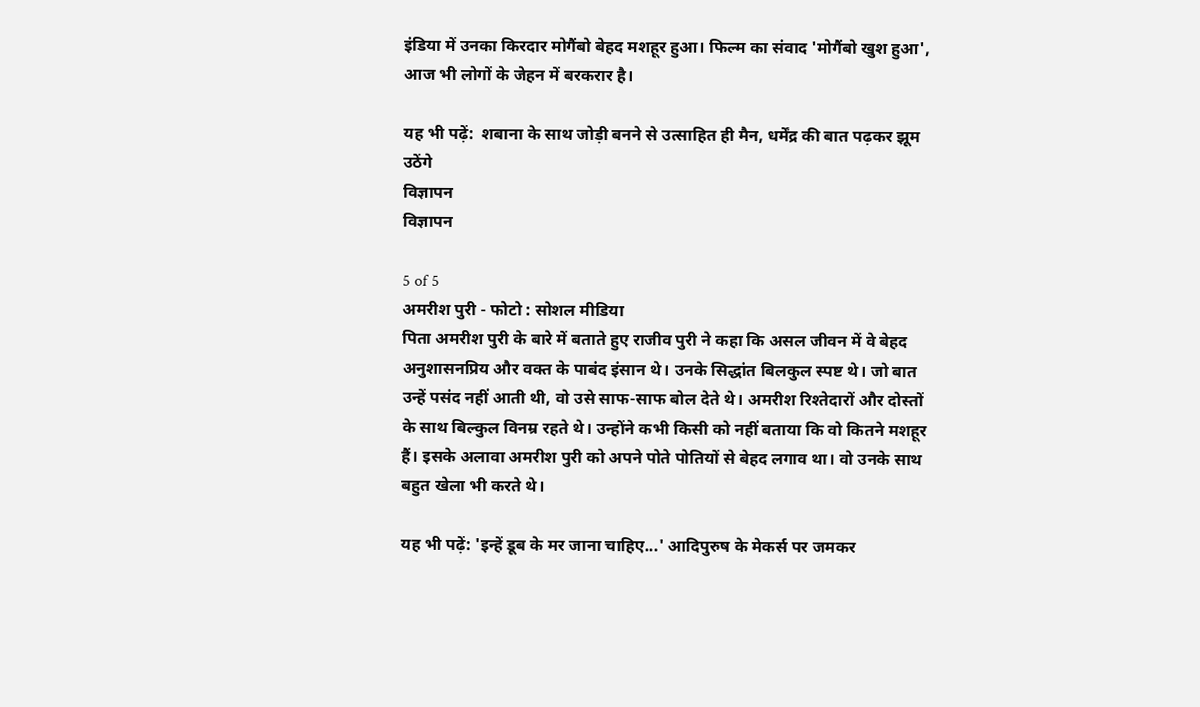इंडिया में उनका किरदार मोगैंबो बेहद मशहूर हुआ। फिल्म का संवाद 'मोगैंबो खुश हुआ', आज भी लोगों के जेहन में बरकरार है।

यह भी पढ़ें:  शबाना के साथ जोड़ी बनने से उत्साहित ही मैन, धर्मेंद्र की बात पढ़कर झूम उठेंगे
विज्ञापन
विज्ञापन

5 of 5
अमरीश पुरी - फोटो : सोशल मीडिया
पिता अमरीश पुरी के बारे में बताते हुए राजीव पुरी ने कहा कि असल जीवन में वे बेहद अनुशासनप्रिय और वक्त के पाबंद इंसान थे। उनके सिद्धांत बिलकुल स्पष्ट थे। जो बात उन्हें पसंद नहीं आती थी, वो उसे साफ-साफ बोल देते थे। अमरीश रिश्तेदारों और दोस्तों के साथ बिल्कुल विनम्र रहते थे। उन्होंने कभी किसी को नहीं बताया कि वो कितने मशहूर हैं। इसके अलावा अमरीश पुरी को अपने पोते पोतियों से बेहद लगाव था। वो उनके साथ बहुत खेला भी करते थे।

यह भी पढ़ें: 'इन्हें डूब के मर जाना चाहिए...' आदिपुरुष के मेकर्स पर जमकर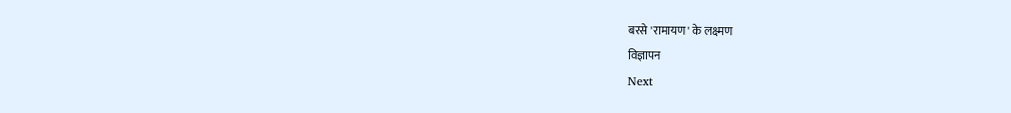बरसे 'रामायण' के लक्ष्मण
विज्ञापन
Next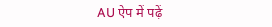AU ऐप में पढ़ें